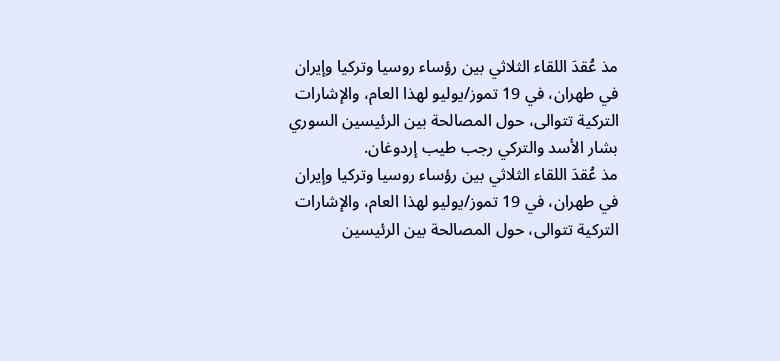مذ عُقدَ اللقاء الثلاثي بين رؤساء روسيا وتركيا وإيران في طهران، في 19 تموز/يوليو لهذا العام، والإشارات التركية تتوالى، حول المصالحة بين الرئيسين السوري بشار الأسد والتركي رجب طيب إردوغان.
مذ عُقدَ اللقاء الثلاثي بين رؤساء روسيا وتركيا وإيران في طهران، في 19 تموز/يوليو لهذا العام، والإشارات التركية تتوالى، حول المصالحة بين الرئيسين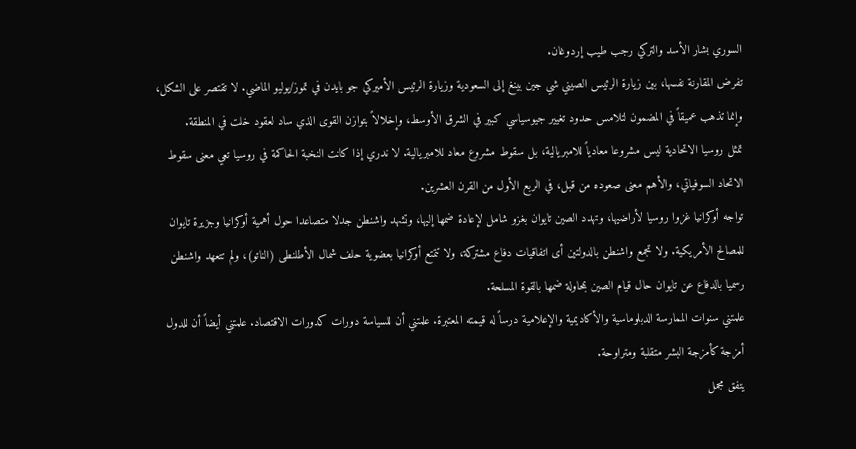السوري بشار الأسد والتركي رجب طيب إردوغان.
تفرض المقارنة نفسها، بين زيارة الرئيس الصيني شي جين بينغ إلى السعودية وزيارة الرئيس الأميركي جو بايدن في تموز/يوليو الماضي. لا تقتصر على الشكل، وإنما تذهب عميقاً في المضمون لتلامس حدود تغيير جيوسياسي كبير في الشرق الأوسط، وإخلالاً بتوازن القوى الذي ساد لعقود خلت في المنطقة.
تمثل روسيا الاتحادية ليس مشروعا معادياً للامبريالية، بل سقوط مشروع معاد للامبريالية. لا ندري إذا كانت النخبة الحاكمة في روسيا تعي معنى سقوط الاتحاد السوفياتي، والأهم معنى صعوده من قبل، في الربع الأول من القرن العشرين.
تواجه أوكرانيا غزوا روسيا لأراضيها، وتهدد الصين تايوان بغزو شامل لإعادة ضمها إليها، وتشهد واشنطن جدلا متصاعدا حول أهمية أوكرانيا وجزيرة تايوان للمصالح الأمريكية. ولا تجمع واشنطن بالدولتين أى اتفاقيات دفاع مشتركة، ولا تتمتع أوكرانيا بعضوية حلف شمال الأطلنطى (الناتو)، ولم تتعهد واشنطن رسميا بالدفاع عن تايوان حال قيام الصين بمحاولة ضمها بالقوة المسلحة.
علمتني سنوات الممارسة الدبلوماسية والأكاديمية والإعلامية درساً له قيمته المعتبرة. علمتني أن للسياسة دورات كدورات الاقتصاد. علمتني أيضاً أن للدول أمزجة كأمزجة البشر متقلبة ومتراوحة.
يتفق مجمل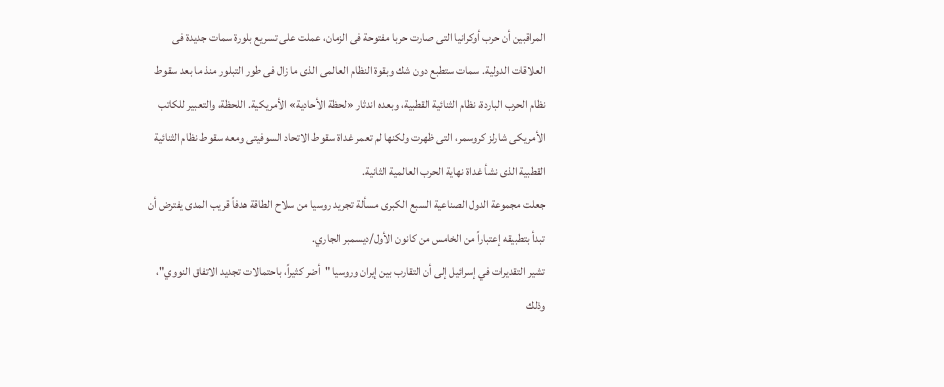المراقبين أن حرب أوكرانيا التى صارت حربا مفتوحة فى الزمان، عملت على تسريع بلورة سمات جديدة فى العلاقات الدولية. سمات ستطبع دون شك وبقوة النظام العالمى الذى ما زال فى طور التبلور منذ ما بعد سقوط نظام الحرب الباردة، نظام الثنائية القطبية، وبعده اندثار «لحظة الأحادية» الأمريكية. اللحظة، والتعبير للكاتب الأمريكى شارلز كروسمر، التى ظهرت ولكنها لم تعمر غداة سقوط الاتحاد السوفيتى ومعه سقوط نظام الثنائية القطبية الذى نشأ غداة نهاية الحرب العالمية الثانية.
جعلت مجموعة الدول الصناعية السبع الكبرى مسألة تجريد روسيا من سلاح الطاقة هدفاً قريب المدى يفترض أن تبدأ بتطبيقه إعتباراً من الخامس من كانون الأول/ديسمبر الجاري.
تشير التقديرات في إسرائيل إلى أن التقارب بين إيران وروسيا "أضر كثيراً، باحتمالات تجديد الاتفاق النووي"، وذلك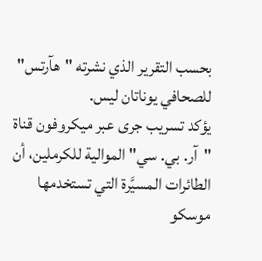بحسب التقرير الذي نشرته "هآرتس" للصحافي يوناتان ليس.
يؤكد تسريب جرى عبر ميكروفون قناة "آر. بي. سي" الموالية للكرملين، أن الطائرات المسيَّرة التي تستخدمها موسكو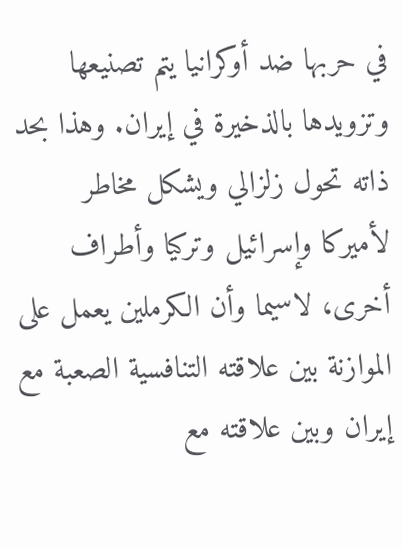في حربها ضد أوكرانيا يتم تصنيعها وتزويدها بالذخيرة في إيران. وهذا بحد ذاته تحول زلزالي ويشكل مخاطر لأميركا وإسرائيل وتركيا وأطراف أخرى، لاسيما وأن الكرملين يعمل على الموازنة بين علاقته التنافسية الصعبة مع إيران وبين علاقته مع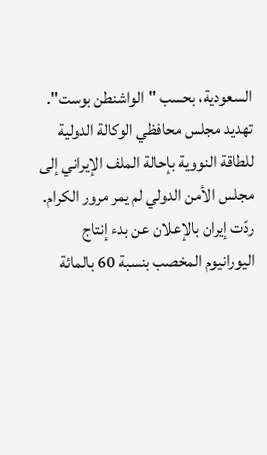السعودية، بحسب "الواشنطن بوست".
تهديد مجلس محافظي الوكالة الدولية للطاقة النووية بإحالة الملف الإيراني إلى مجلس الأمن الدولي لم يمر مرور الكرام. ردّت إيران بالإعلان عن بدء إنتاج اليورانيوم المخصب بنسبة 60 بالمائة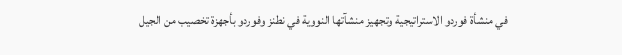في منشأة فوردو الاستراتيجية وتجهيز منشآتها النووية في نطنز وفوردو بأجهزة تخصيب من الجيل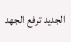الجديد ترفع الجهد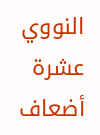النووي عشرة أضعاف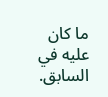ما كان عليه في السابق.